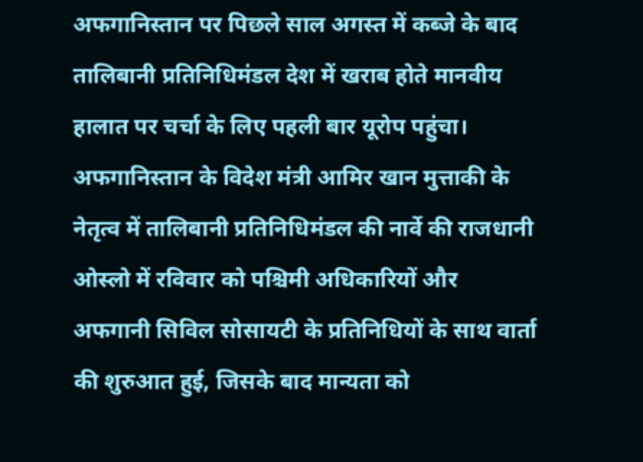अफगानिस्तान पर पिछले साल अगस्त में कब्जे के बाद तालिबानी प्रतिनिधिमंडल देश में खराब होते मानवीय हालात पर चर्चा के लिए पहली बार यूरोप पहुंचा। अफगानिस्तान के विदेश मंत्री आमिर खान मुत्ताकी के नेतृत्व में तालिबानी प्रतिनिधिमंडल की नार्वे की राजधानी ओस्लो में रविवार को पश्चिमी अधिकारियों और अफगानी सिविल सोसायटी के प्रतिनिधियों के साथ वार्ता की शुरुआत हुई, जिसके बाद मान्यता को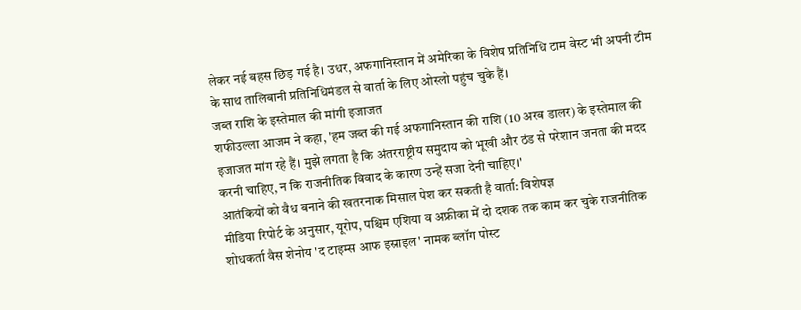लेकर नई बहस छिड़ गई है। उधर, अफगानिस्तान में अमेरिका के विशेष प्रतिनिधि टाम वेस्ट भी अपनी टीम के साथ तालिबानी प्रतिनिधिमंडल से वार्ता के लिए ओस्लो पहुंच चुके हैं।
जब्त राशि के इस्तेमाल की मांगी इजाजत
शफीउल्ला आजम ने कहा, 'हम जब्त की गई अफगानिस्तान की राशि (10 अरब डालर) के इस्तेमाल की इजाजत मांग रहे हैं। मुझे लगता है कि अंतरराष्ट्रीय समुदाय को भूखी और ठंड से परेशान जनता की मदद करनी चाहिए, न कि राजनीतिक विवाद के कारण उन्हें सजा देनी चाहिए।'
आतंकियों को वैध बनाने की खतरनाक मिसाल पेश कर सकती है वार्ता: विशेषज्ञ
मीडिया रिपोर्ट के अनुसार, यूरोप, पश्चिम एशिया व अफ्रीका में दो दशक तक काम कर चुके राजनीतिक शोधकर्ता वैस शेनोय 'द टाइम्स आफ इस्राइल' नामक ब्लॉग पोस्ट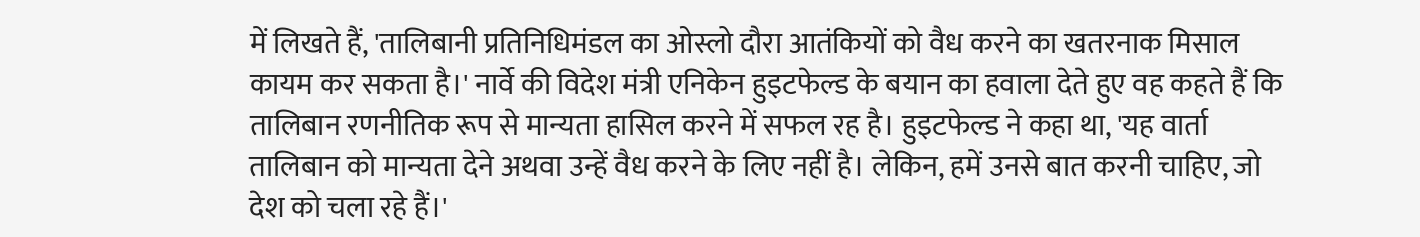में लिखते हैं, 'तालिबानी प्रतिनिधिमंडल का ओस्लो दौरा आतंकियों को वैध करने का खतरनाक मिसाल कायम कर सकता है।' नार्वे की विदेश मंत्री एनिकेन हुइटफेल्ड के बयान का हवाला देते हुए वह कहते हैं कि तालिबान रणनीतिक रूप से मान्यता हासिल करने में सफल रह है। हुइटफेल्ड ने कहा था, 'यह वार्ता तालिबान को मान्यता देने अथवा उन्हें वैध करने के लिए नहीं है। लेकिन, हमें उनसे बात करनी चाहिए, जो देश को चला रहे हैं।'